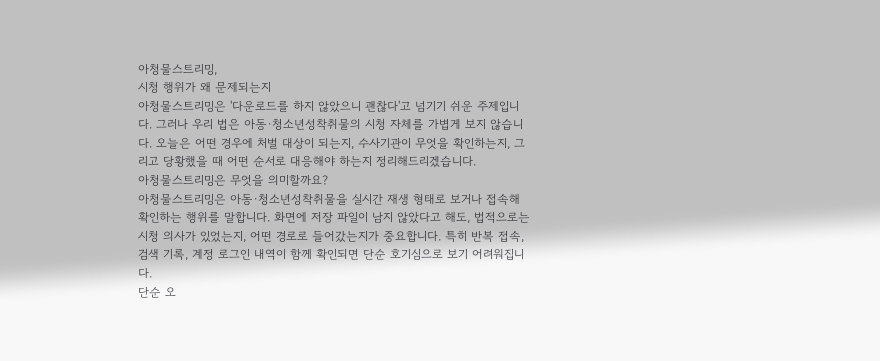아청물스트리밍,
시청 행위가 왜 문제되는지
아청물스트리밍은 '다운로드를 하지 않았으니 괜찮다'고 넘기기 쉬운 주제입니다. 그러나 우리 법은 아동·청소년성착취물의 시청 자체를 가볍게 보지 않습니다. 오늘은 어떤 경우에 처벌 대상이 되는지, 수사기관이 무엇을 확인하는지, 그리고 당황했을 때 어떤 순서로 대응해야 하는지 정리해드리겠습니다.
아청물스트리밍은 무엇을 의미할까요?
아청물스트리밍은 아동·청소년성착취물을 실시간 재생 형태로 보거나 접속해 확인하는 행위를 말합니다. 화면에 저장 파일이 남지 않았다고 해도, 법적으로는 시청 의사가 있었는지, 어떤 경로로 들어갔는지가 중요합니다. 특히 반복 접속, 검색 기록, 계정 로그인 내역이 함께 확인되면 단순 호기심으로 보기 어려워집니다.
단순 오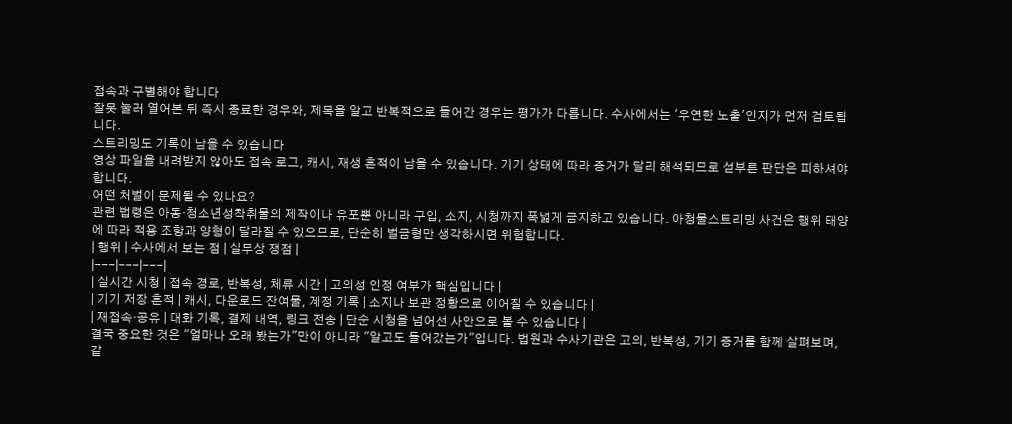접속과 구별해야 합니다
잘못 눌러 열어본 뒤 즉시 종료한 경우와, 제목을 알고 반복적으로 들어간 경우는 평가가 다릅니다. 수사에서는 '우연한 노출'인지가 먼저 검토됩니다.
스트리밍도 기록이 남을 수 있습니다
영상 파일을 내려받지 않아도 접속 로그, 캐시, 재생 흔적이 남을 수 있습니다. 기기 상태에 따라 증거가 달리 해석되므로 섣부른 판단은 피하셔야 합니다.
어떤 처벌이 문제될 수 있나요?
관련 법령은 아동·청소년성착취물의 제작이나 유포뿐 아니라 구입, 소지, 시청까지 폭넓게 금지하고 있습니다. 아청물스트리밍 사건은 행위 태양에 따라 적용 조항과 양형이 달라질 수 있으므로, 단순히 벌금형만 생각하시면 위험합니다.
| 행위 | 수사에서 보는 점 | 실무상 쟁점 |
|---|---|---|
| 실시간 시청 | 접속 경로, 반복성, 체류 시간 | 고의성 인정 여부가 핵심입니다 |
| 기기 저장 흔적 | 캐시, 다운로드 잔여물, 계정 기록 | 소지나 보관 정황으로 이어질 수 있습니다 |
| 재접속·공유 | 대화 기록, 결제 내역, 링크 전송 | 단순 시청을 넘어선 사안으로 볼 수 있습니다 |
결국 중요한 것은 "얼마나 오래 봤는가"만이 아니라 "알고도 들어갔는가"입니다. 법원과 수사기관은 고의, 반복성, 기기 증거를 함께 살펴보며, 같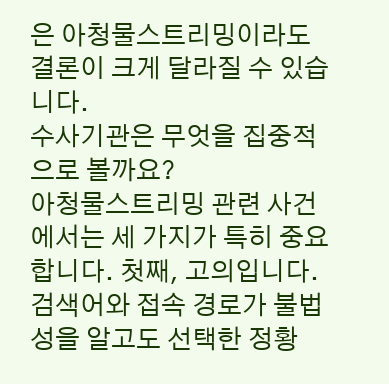은 아청물스트리밍이라도 결론이 크게 달라질 수 있습니다.
수사기관은 무엇을 집중적으로 볼까요?
아청물스트리밍 관련 사건에서는 세 가지가 특히 중요합니다. 첫째, 고의입니다. 검색어와 접속 경로가 불법성을 알고도 선택한 정황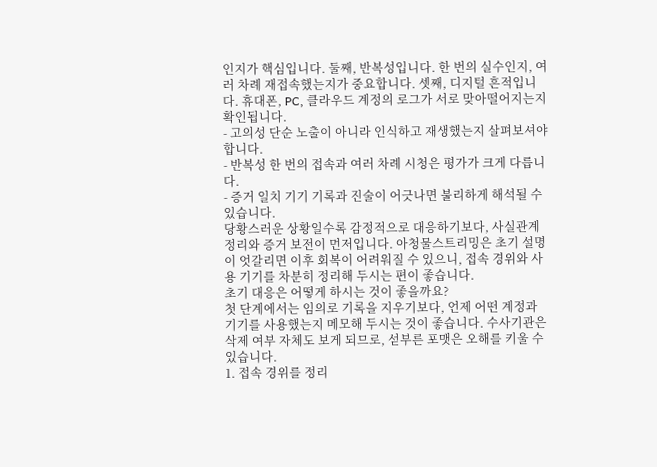인지가 핵심입니다. 둘째, 반복성입니다. 한 번의 실수인지, 여러 차례 재접속했는지가 중요합니다. 셋째, 디지털 흔적입니다. 휴대폰, PC, 클라우드 계정의 로그가 서로 맞아떨어지는지 확인됩니다.
- 고의성 단순 노출이 아니라 인식하고 재생했는지 살펴보셔야 합니다.
- 반복성 한 번의 접속과 여러 차례 시청은 평가가 크게 다릅니다.
- 증거 일치 기기 기록과 진술이 어긋나면 불리하게 해석될 수 있습니다.
당황스러운 상황일수록 감정적으로 대응하기보다, 사실관계 정리와 증거 보전이 먼저입니다. 아청물스트리밍은 초기 설명이 엇갈리면 이후 회복이 어려워질 수 있으니, 접속 경위와 사용 기기를 차분히 정리해 두시는 편이 좋습니다.
초기 대응은 어떻게 하시는 것이 좋을까요?
첫 단계에서는 임의로 기록을 지우기보다, 언제 어떤 계정과 기기를 사용했는지 메모해 두시는 것이 좋습니다. 수사기관은 삭제 여부 자체도 보게 되므로, 섣부른 포맷은 오해를 키울 수 있습니다.
1. 접속 경위를 정리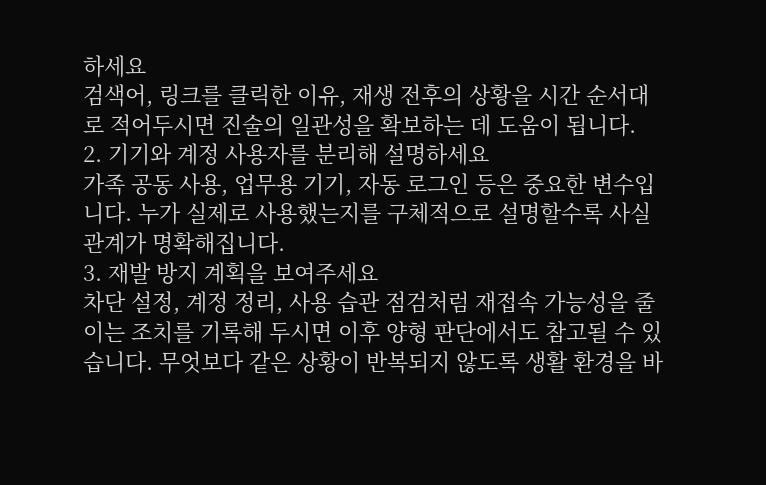하세요
검색어, 링크를 클릭한 이유, 재생 전후의 상황을 시간 순서대로 적어두시면 진술의 일관성을 확보하는 데 도움이 됩니다.
2. 기기와 계정 사용자를 분리해 설명하세요
가족 공동 사용, 업무용 기기, 자동 로그인 등은 중요한 변수입니다. 누가 실제로 사용했는지를 구체적으로 설명할수록 사실관계가 명확해집니다.
3. 재발 방지 계획을 보여주세요
차단 설정, 계정 정리, 사용 습관 점검처럼 재접속 가능성을 줄이는 조치를 기록해 두시면 이후 양형 판단에서도 참고될 수 있습니다. 무엇보다 같은 상황이 반복되지 않도록 생활 환경을 바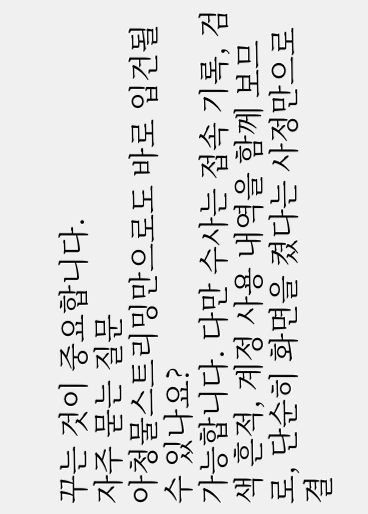꾸는 것이 중요합니다.
자주 묻는 질문
아청물스트리밍만으로도 바로 입건될 수 있나요?
가능합니다. 다만 수사는 접속 기록, 검색 흔적, 계정 사용 내역을 함께 보므로, 단순히 화면을 켰다는 사정만으로 결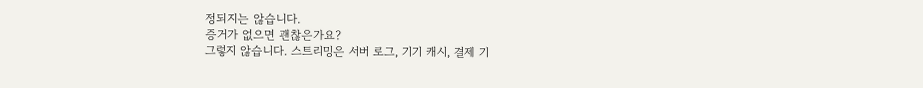정되지는 않습니다.
증거가 없으면 괜찮은가요?
그렇지 않습니다. 스트리밍은 서버 로그, 기기 캐시, 결제 기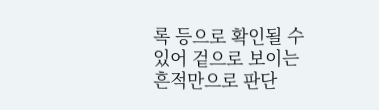록 등으로 확인될 수 있어 겉으로 보이는 흔적만으로 판단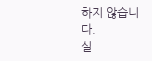하지 않습니다.
실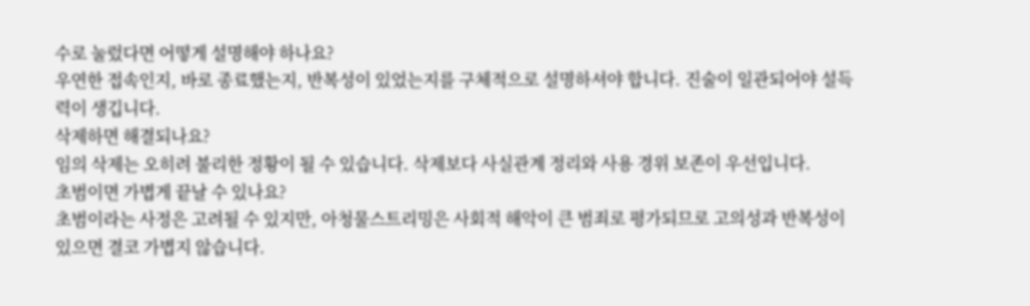수로 눌렀다면 어떻게 설명해야 하나요?
우연한 접속인지, 바로 종료했는지, 반복성이 있었는지를 구체적으로 설명하셔야 합니다. 진술이 일관되어야 설득력이 생깁니다.
삭제하면 해결되나요?
임의 삭제는 오히려 불리한 정황이 될 수 있습니다. 삭제보다 사실관계 정리와 사용 경위 보존이 우선입니다.
초범이면 가볍게 끝날 수 있나요?
초범이라는 사정은 고려될 수 있지만, 아청물스트리밍은 사회적 해악이 큰 범죄로 평가되므로 고의성과 반복성이 있으면 결코 가볍지 않습니다.